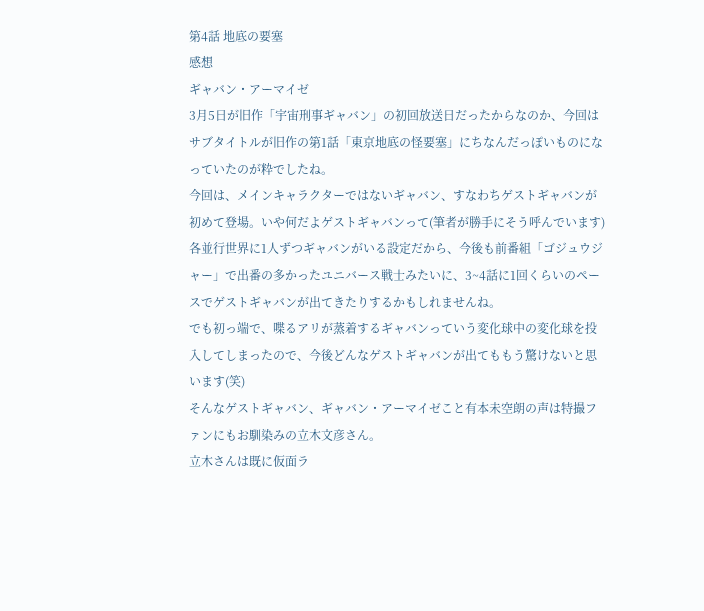第4話 地底の要塞
感想
ギャバン・アーマイゼ
3月5日が旧作「宇宙刑事ギャバン」の初回放送日だったからなのか、今回はサブタイトルが旧作の第1話「東京地底の怪要塞」にちなんだっぽいものになっていたのが粋でしたね。
今回は、メインキャラクターではないギャバン、すなわちゲストギャバンが初めて登場。いや何だよゲストギャバンって(筆者が勝手にそう呼んでいます)
各並行世界に1人ずつギャバンがいる設定だから、今後も前番組「ゴジュウジャー」で出番の多かったユニバース戦士みたいに、3~4話に1回くらいのペースでゲストギャバンが出てきたりするかもしれませんね。
でも初っ端で、喋るアリが蒸着するギャバンっていう変化球中の変化球を投入してしまったので、今後どんなゲストギャバンが出てももう驚けないと思います(笑)
そんなゲストギャバン、ギャバン・アーマイゼこと有本未空朗の声は特撮ファンにもお馴染みの立木文彦さん。
立木さんは既に仮面ラ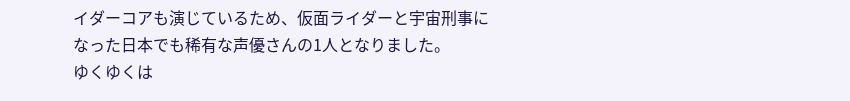イダーコアも演じているため、仮面ライダーと宇宙刑事になった日本でも稀有な声優さんの1人となりました。
ゆくゆくは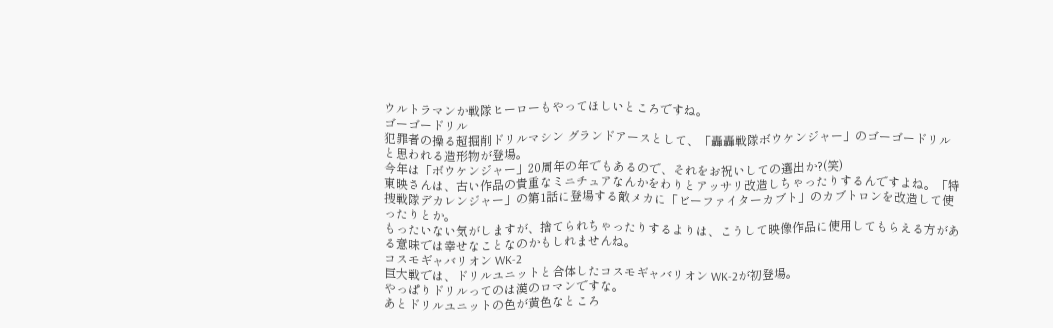ウルトラマンか戦隊ヒーローもやってほしいところですね。
ゴーゴードリル
犯罪者の操る超掘削ドリルマシン グランドアースとして、「轟轟戦隊ボウケンジャー」のゴーゴードリルと思われる造形物が登場。
今年は「ボウケンジャー」20周年の年でもあるので、それをお祝いしての選出か?(笑)
東映さんは、古い作品の貴重なミニチュアなんかをわりとアッサリ改造しちゃったりするんですよね。「特捜戦隊デカレンジャー」の第1話に登場する敵メカに「ビーファイターカブト」のカブトロンを改造して使ったりとか。
もったいない気がしますが、捨てられちゃったりするよりは、こうして映像作品に使用してもらえる方がある意味では幸せなことなのかもしれませんね。
コスモギャバリオン WK-2
巨大戦では、ドリルユニットと合体したコスモギャバリオン WK-2が初登場。
やっぱりドリルってのは漢のロマンですな。
あとドリルユニットの色が黄色なところ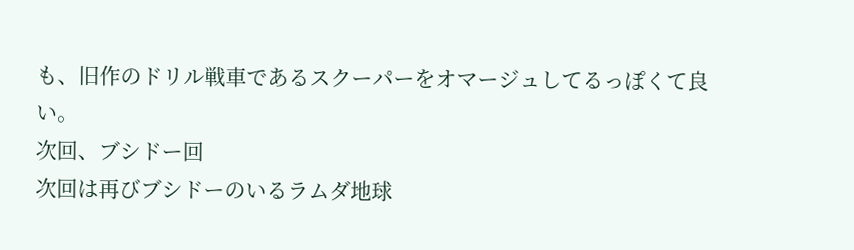も、旧作のドリル戦車であるスクーパーをオマージュしてるっぽくて良い。
次回、ブシドー回
次回は再びブシドーのいるラムダ地球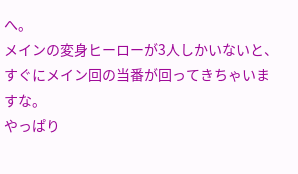へ。
メインの変身ヒーローが3人しかいないと、すぐにメイン回の当番が回ってきちゃいますな。
やっぱり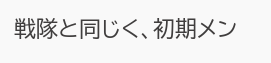戦隊と同じく、初期メン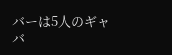バーは5人のギャバ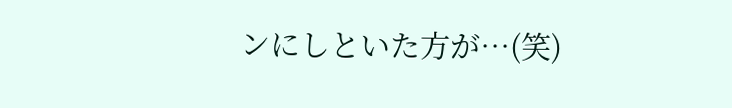ンにしといた方が…(笑)